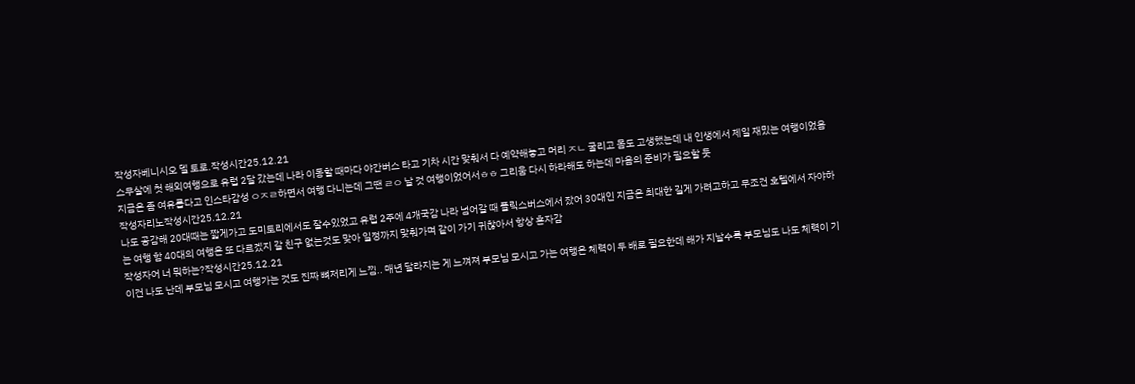작성자베니시오 델 토로.작성시간25.12.21
스무살에 첫 해외여행으로 유럽 2달 갔는데 나라 이동할 때마다 야간버스 타고 기차 시간 맞춰서 다 예약해놓고 머리 ㅈㄴ 굴리고 몸도 고생했는데 내 인생에서 제일 재밌는 여행이었음 지금은 좀 여유롭다고 인스타감성 ㅇㅈㄹ하면서 여행 다니는데 그땐 ㄹㅇ 날 것 여행이었어서ㅎㅎ 그리움 다시 하라해도 하는데 마음의 준비가 필요할 듯
작성자리노작성시간25.12.21
나도 공감해 20대때는 짧게가고 도미토리에서도 잘수있었고 유럽 2주에 4개국감 나라 넘어갈 때 플릭스버스에서 잤어 30대인 지금은 최대한 길게 가려고하고 무조건 호텔에서 자야하는 여행 함 40대의 여행은 또 다르겠지 갈 친구 없는것도 맞아 일정까지 맞춰가며 같이 가기 귀찮아서 항상 혼자감
작성자어 너 뭐하는?작성시간25.12.21
이건 나도 난데 부모님 모시고 여행가는 것도 진짜 뼈저리게 느낌.. 매년 달라지는 게 느껴져 부모님 모시고 가는 여행은 체력이 두 배로 필요한데 해가 지날수록 부모님도 나도 체력이 기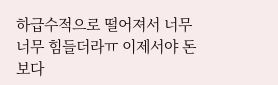하급수적으로 떨어져서 너무너무 힘들더라ㅠ 이제서야 돈보다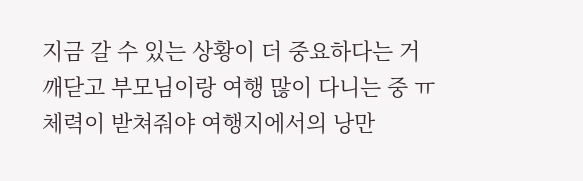지금 갈 수 있는 상황이 더 중요하다는 거 깨닫고 부모님이랑 여행 많이 다니는 중 ㅠ 체력이 받쳐줘야 여행지에서의 낭만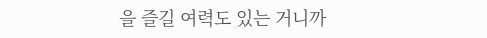을 즐길 여력도 있는 거니까